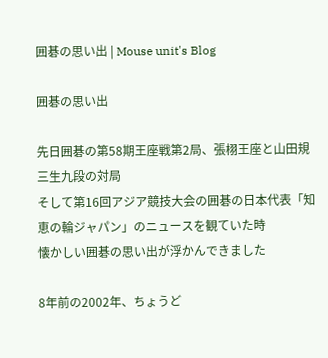囲碁の思い出 | Mouse unit's Blog

囲碁の思い出

先日囲碁の第58期王座戦第2局、張栩王座と山田規三生九段の対局
そして第16回アジア競技大会の囲碁の日本代表「知恵の輪ジャパン」のニュースを観ていた時
懐かしい囲碁の思い出が浮かんできました

8年前の2002年、ちょうど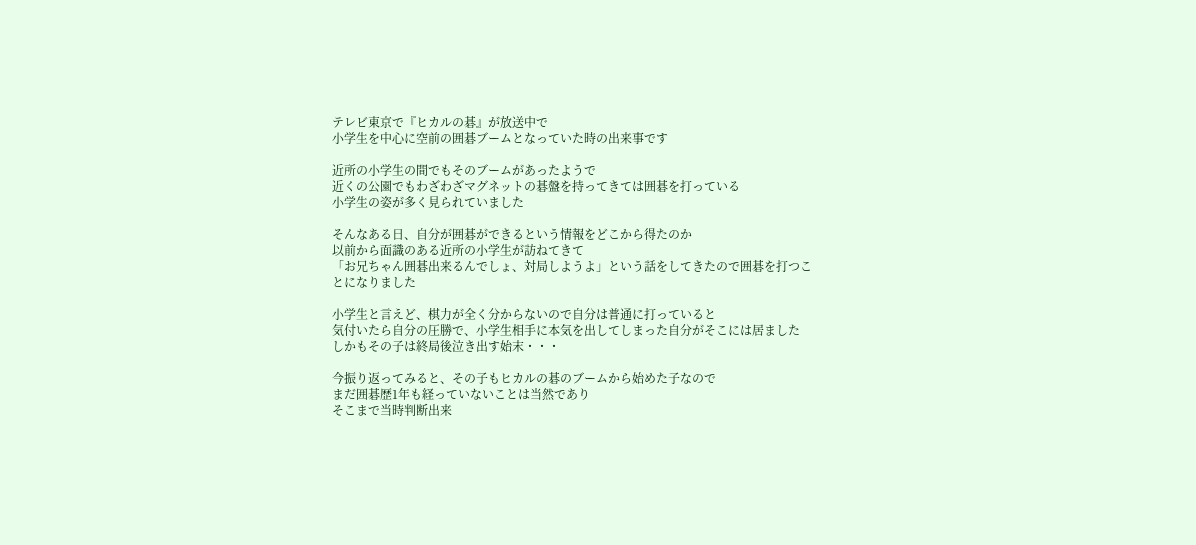テレビ東京で『ヒカルの碁』が放送中で
小学生を中心に空前の囲碁ブームとなっていた時の出来事です

近所の小学生の間でもそのブームがあったようで
近くの公園でもわざわざマグネットの碁盤を持ってきては囲碁を打っている
小学生の姿が多く見られていました

そんなある日、自分が囲碁ができるという情報をどこから得たのか
以前から面識のある近所の小学生が訪ねてきて
「お兄ちゃん囲碁出来るんでしょ、対局しようよ」という話をしてきたので囲碁を打つことになりました

小学生と言えど、棋力が全く分からないので自分は普通に打っていると
気付いたら自分の圧勝で、小学生相手に本気を出してしまった自分がそこには居ました
しかもその子は終局後泣き出す始末・・・

今振り返ってみると、その子もヒカルの碁のブームから始めた子なので
まだ囲碁歴1年も経っていないことは当然であり
そこまで当時判断出来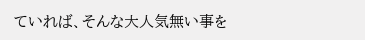ていれば、そんな大人気無い事を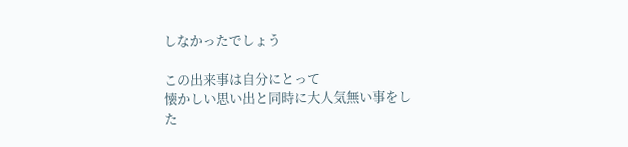しなかったでしょう

この出来事は自分にとって
懐かしい思い出と同時に大人気無い事をした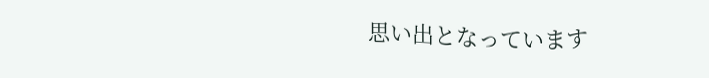思い出となっています